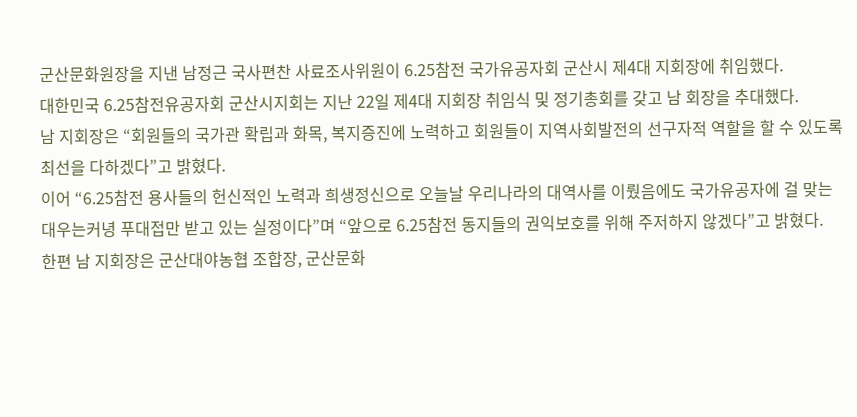군산문화원장을 지낸 남정근 국사편찬 사료조사위원이 6.25참전 국가유공자회 군산시 제4대 지회장에 취임했다.
대한민국 6.25참전유공자회 군산시지회는 지난 22일 제4대 지회장 취임식 및 정기총회를 갖고 남 회장을 추대했다.
남 지회장은 “회원들의 국가관 확립과 화목, 복지증진에 노력하고 회원들이 지역사회발전의 선구자적 역할을 할 수 있도록 최선을 다하겠다”고 밝혔다.
이어 “6.25참전 용사들의 헌신적인 노력과 희생정신으로 오늘날 우리나라의 대역사를 이뤘음에도 국가유공자에 걸 맞는 대우는커녕 푸대접만 받고 있는 실정이다”며 “앞으로 6.25참전 동지들의 권익보호를 위해 주저하지 않겠다”고 밝혔다.
한편 남 지회장은 군산대야농협 조합장, 군산문화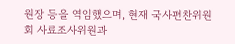원장 등을 역임했으며, 현재 국사편찬위원회 사료조사위원과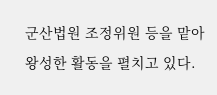군산법원 조정위원 등을 맡아 왕성한 활동을 펼치고 있다.